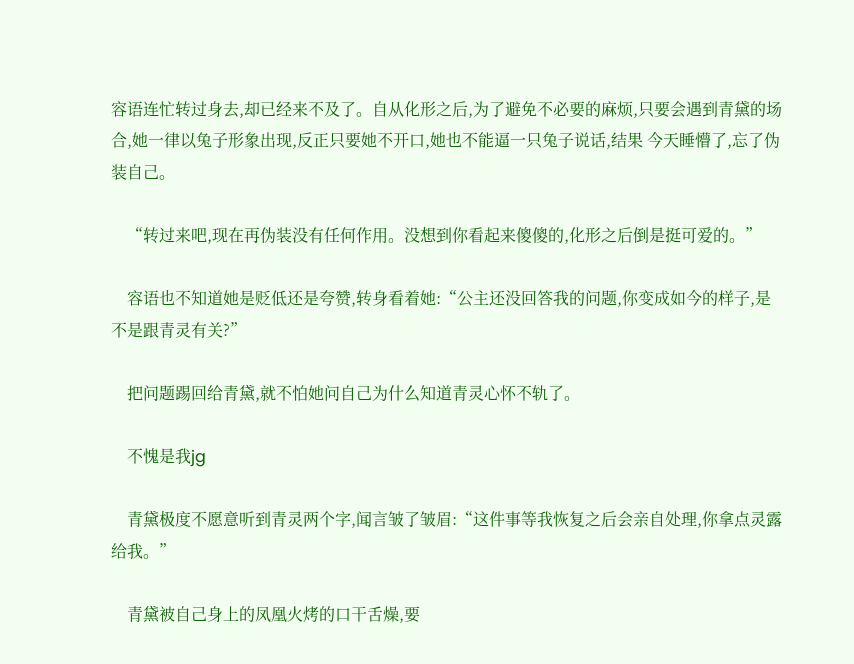容语连忙转过身去,却已经来不及了。自从化形之后,为了避免不必要的麻烦,只要会遇到青黛的场合,她一律以兔子形象出现,反正只要她不开口,她也不能逼一只兔子说话,结果 今天睡懵了,忘了伪装自己。

    “转过来吧,现在再伪装没有任何作用。没想到你看起来傻傻的,化形之后倒是挺可爱的。”

    容语也不知道她是贬低还是夸赞,转身看着她:“公主还没回答我的问题,你变成如今的样子,是不是跟青灵有关?”

    把问题踢回给青黛,就不怕她问自己为什么知道青灵心怀不轨了。

    不愧是我jg

    青黛极度不愿意听到青灵两个字,闻言皱了皱眉:“这件事等我恢复之后会亲自处理,你拿点灵露给我。”

    青黛被自己身上的凤凰火烤的口干舌燥,要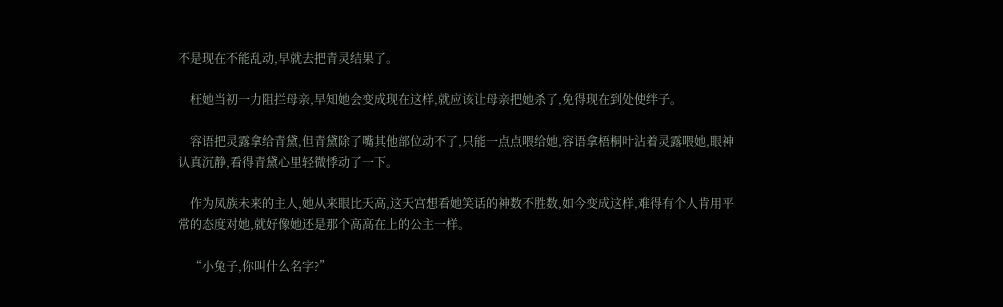不是现在不能乱动,早就去把青灵结果了。

    枉她当初一力阻拦母亲,早知她会变成现在这样,就应该让母亲把她杀了,免得现在到处使绊子。

    容语把灵露拿给青黛,但青黛除了嘴其他部位动不了,只能一点点喂给她,容语拿梧桐叶沾着灵露喂她,眼神认真沉静,看得青黛心里轻微悸动了一下。

    作为凤族未来的主人,她从来眼比天高,这天宫想看她笑话的神数不胜数,如今变成这样,难得有个人肯用平常的态度对她,就好像她还是那个高高在上的公主一样。

    “小兔子,你叫什么名字?”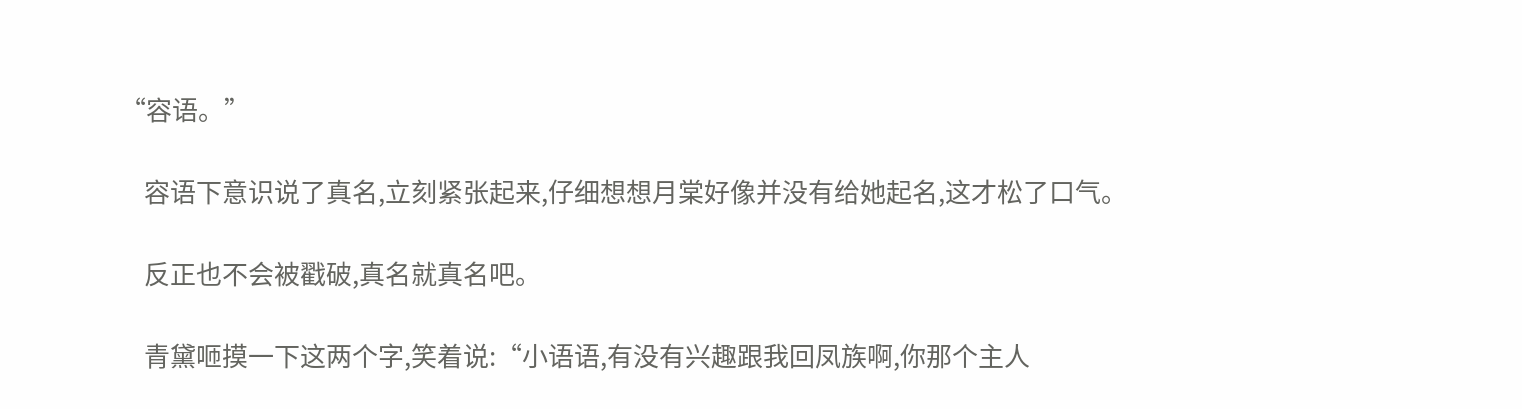“容语。”

    容语下意识说了真名,立刻紧张起来,仔细想想月棠好像并没有给她起名,这才松了口气。

    反正也不会被戳破,真名就真名吧。

    青黛咂摸一下这两个字,笑着说:“小语语,有没有兴趣跟我回凤族啊,你那个主人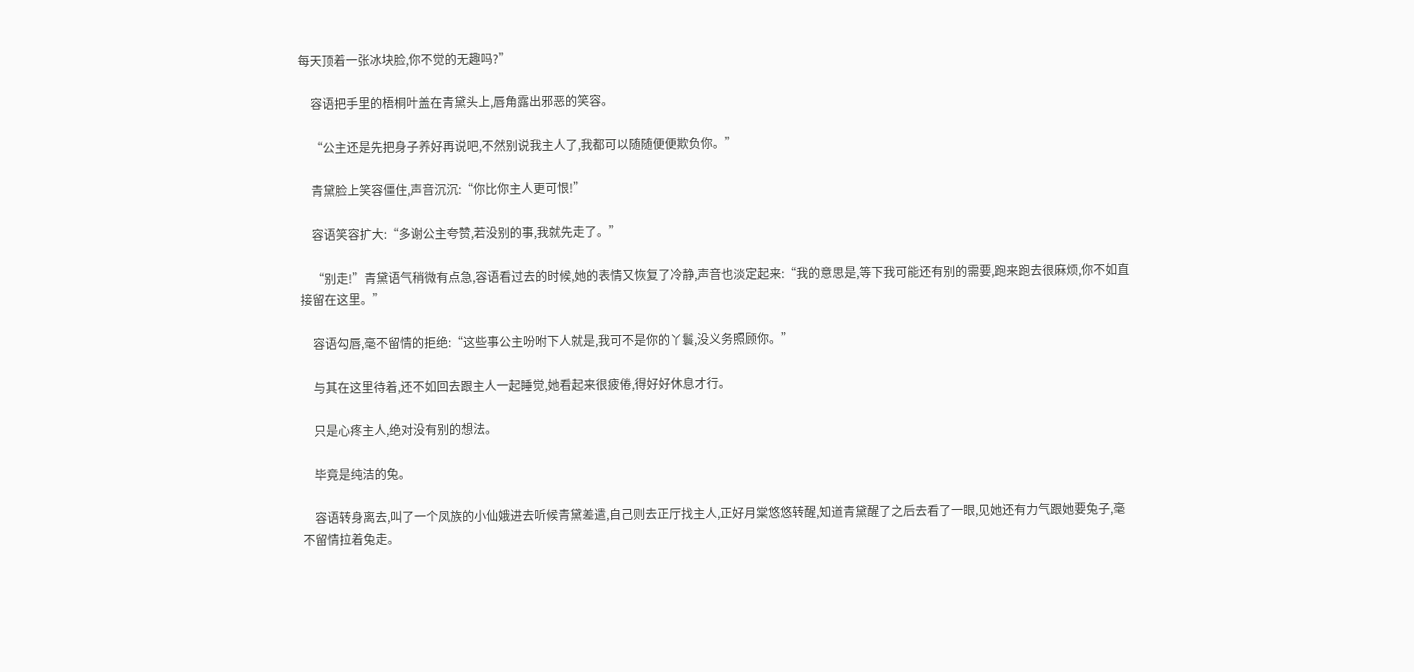每天顶着一张冰块脸,你不觉的无趣吗?”

    容语把手里的梧桐叶盖在青黛头上,唇角露出邪恶的笑容。

    “公主还是先把身子养好再说吧,不然别说我主人了,我都可以随随便便欺负你。”

    青黛脸上笑容僵住,声音沉沉:“你比你主人更可恨!”

    容语笑容扩大:“多谢公主夸赞,若没别的事,我就先走了。”

    “别走!”青黛语气稍微有点急,容语看过去的时候,她的表情又恢复了冷静,声音也淡定起来:“我的意思是,等下我可能还有别的需要,跑来跑去很麻烦,你不如直接留在这里。”

    容语勾唇,毫不留情的拒绝:“这些事公主吩咐下人就是,我可不是你的丫鬟,没义务照顾你。”

    与其在这里待着,还不如回去跟主人一起睡觉,她看起来很疲倦,得好好休息才行。

    只是心疼主人,绝对没有别的想法。

    毕竟是纯洁的兔。

    容语转身离去,叫了一个凤族的小仙娥进去听候青黛差遣,自己则去正厅找主人,正好月棠悠悠转醒,知道青黛醒了之后去看了一眼,见她还有力气跟她要兔子,毫不留情拉着兔走。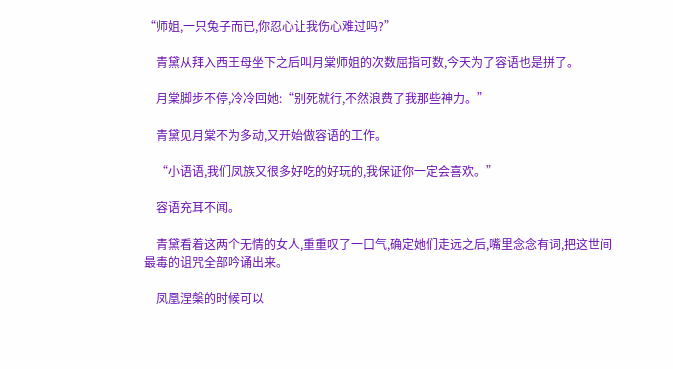“师姐,一只兔子而已,你忍心让我伤心难过吗?”

    青黛从拜入西王母坐下之后叫月棠师姐的次数屈指可数,今天为了容语也是拼了。

    月棠脚步不停,冷冷回她:“别死就行,不然浪费了我那些神力。”

    青黛见月棠不为多动,又开始做容语的工作。

    “小语语,我们凤族又很多好吃的好玩的,我保证你一定会喜欢。”

    容语充耳不闻。

    青黛看着这两个无情的女人,重重叹了一口气,确定她们走远之后,嘴里念念有词,把这世间最毒的诅咒全部吟诵出来。

    凤凰涅槃的时候可以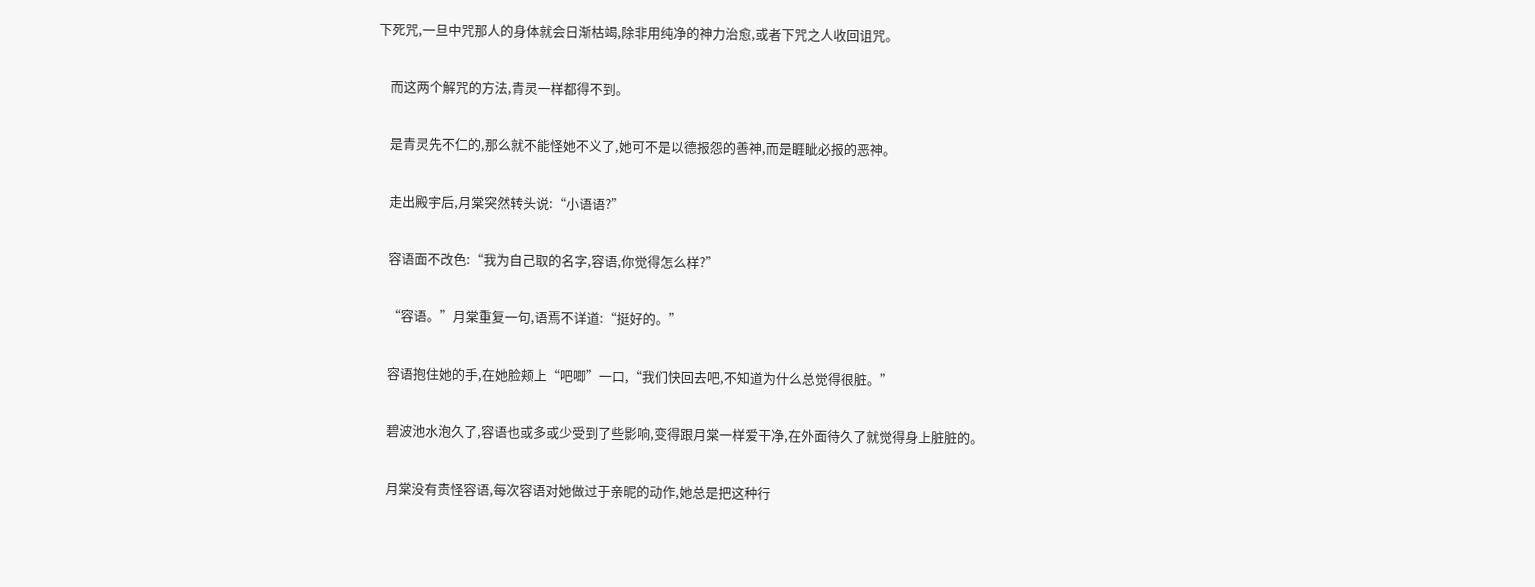下死咒,一旦中咒那人的身体就会日渐枯竭,除非用纯净的神力治愈,或者下咒之人收回诅咒。

    而这两个解咒的方法,青灵一样都得不到。

    是青灵先不仁的,那么就不能怪她不义了,她可不是以德报怨的善神,而是睚眦必报的恶神。

    走出殿宇后,月棠突然转头说:“小语语?”

    容语面不改色:“我为自己取的名字,容语,你觉得怎么样?”

    “容语。”月棠重复一句,语焉不详道:“挺好的。”

    容语抱住她的手,在她脸颊上“吧唧”一口,“我们快回去吧,不知道为什么总觉得很脏。”

    碧波池水泡久了,容语也或多或少受到了些影响,变得跟月棠一样爱干净,在外面待久了就觉得身上脏脏的。

    月棠没有责怪容语,每次容语对她做过于亲昵的动作,她总是把这种行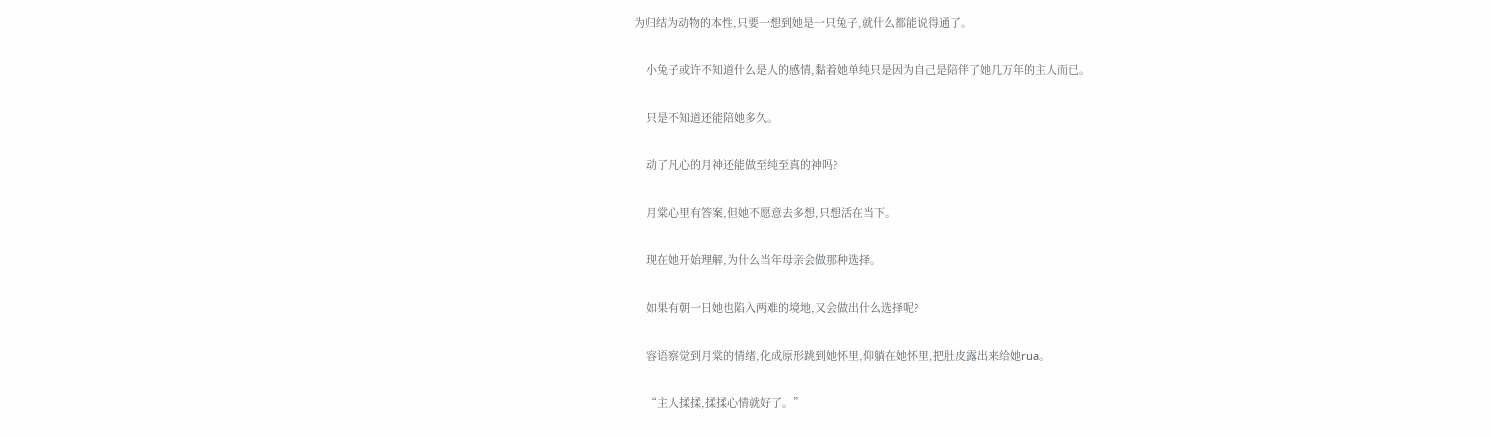为归结为动物的本性,只要一想到她是一只兔子,就什么都能说得通了。

    小兔子或许不知道什么是人的感情,黏着她单纯只是因为自己是陪伴了她几万年的主人而已。

    只是不知道还能陪她多久。

    动了凡心的月神还能做至纯至真的神吗?

    月棠心里有答案,但她不愿意去多想,只想活在当下。

    现在她开始理解,为什么当年母亲会做那种选择。

    如果有朝一日她也陷入两难的境地,又会做出什么选择呢?

    容语察觉到月棠的情绪,化成原形跳到她怀里,仰躺在她怀里,把肚皮露出来给她rua。

    “主人揉揉,揉揉心情就好了。”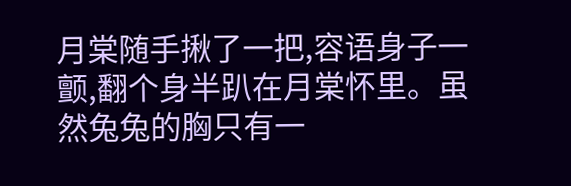月棠随手揪了一把,容语身子一颤,翻个身半趴在月棠怀里。虽然兔兔的胸只有一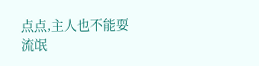点点,主人也不能耍流氓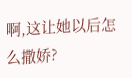啊,这让她以后怎么撒娇?